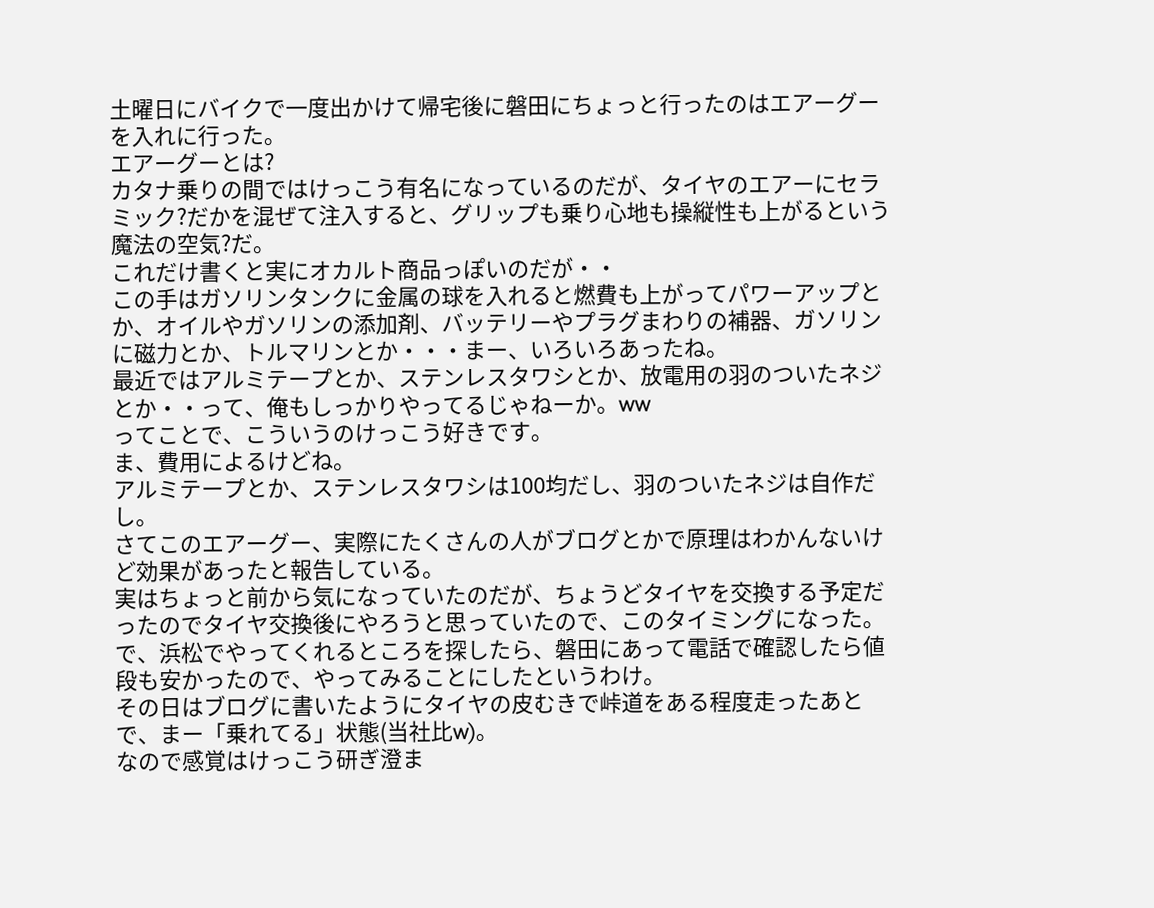土曜日にバイクで一度出かけて帰宅後に磐田にちょっと行ったのはエアーグーを入れに行った。
エアーグーとは?
カタナ乗りの間ではけっこう有名になっているのだが、タイヤのエアーにセラミック?だかを混ぜて注入すると、グリップも乗り心地も操縦性も上がるという魔法の空気?だ。
これだけ書くと実にオカルト商品っぽいのだが・・
この手はガソリンタンクに金属の球を入れると燃費も上がってパワーアップとか、オイルやガソリンの添加剤、バッテリーやプラグまわりの補器、ガソリンに磁力とか、トルマリンとか・・・まー、いろいろあったね。
最近ではアルミテープとか、ステンレスタワシとか、放電用の羽のついたネジとか・・って、俺もしっかりやってるじゃねーか。ww
ってことで、こういうのけっこう好きです。
ま、費用によるけどね。
アルミテープとか、ステンレスタワシは100均だし、羽のついたネジは自作だし。
さてこのエアーグー、実際にたくさんの人がブログとかで原理はわかんないけど効果があったと報告している。
実はちょっと前から気になっていたのだが、ちょうどタイヤを交換する予定だったのでタイヤ交換後にやろうと思っていたので、このタイミングになった。
で、浜松でやってくれるところを探したら、磐田にあって電話で確認したら値段も安かったので、やってみることにしたというわけ。
その日はブログに書いたようにタイヤの皮むきで峠道をある程度走ったあとで、まー「乗れてる」状態(当社比w)。
なので感覚はけっこう研ぎ澄ま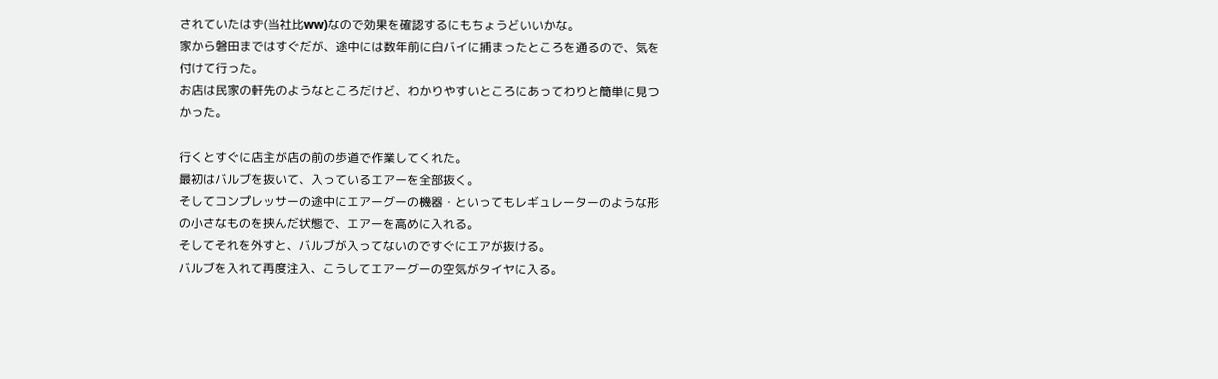されていたはず(当社比ww)なので効果を確認するにもちょうどいいかな。
家から磐田まではすぐだが、途中には数年前に白バイに捕まったところを通るので、気を付けて行った。
お店は民家の軒先のようなところだけど、わかりやすいところにあってわりと簡単に見つかった。

行くとすぐに店主が店の前の歩道で作業してくれた。
最初はバルブを抜いて、入っているエアーを全部抜く。
そしてコンプレッサーの途中にエアーグーの機器・といってもレギュレーターのような形の小さなものを挟んだ状態で、エアーを高めに入れる。
そしてそれを外すと、バルブが入ってないのですぐにエアが抜ける。
バルブを入れて再度注入、こうしてエアーグーの空気がタイヤに入る。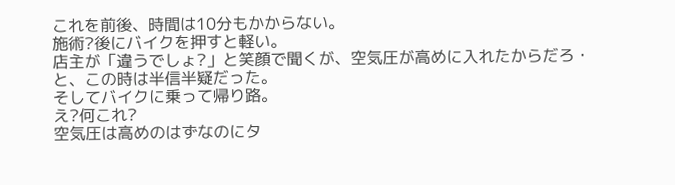これを前後、時間は10分もかからない。
施術?後にバイクを押すと軽い。
店主が「違うでしょ?」と笑顔で聞くが、空気圧が高めに入れたからだろ・と、この時は半信半疑だった。
そしてバイクに乗って帰り路。
え?何これ?
空気圧は高めのはずなのにタ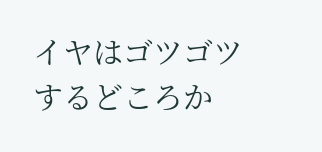イヤはゴツゴツするどころか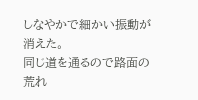しなやかで細かい振動が消えた。
同じ道を通るので路面の荒れ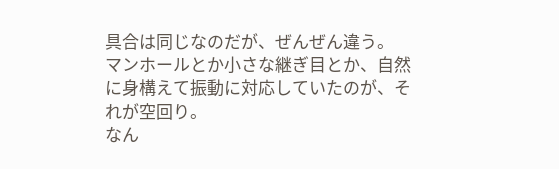具合は同じなのだが、ぜんぜん違う。
マンホールとか小さな継ぎ目とか、自然に身構えて振動に対応していたのが、それが空回り。
なん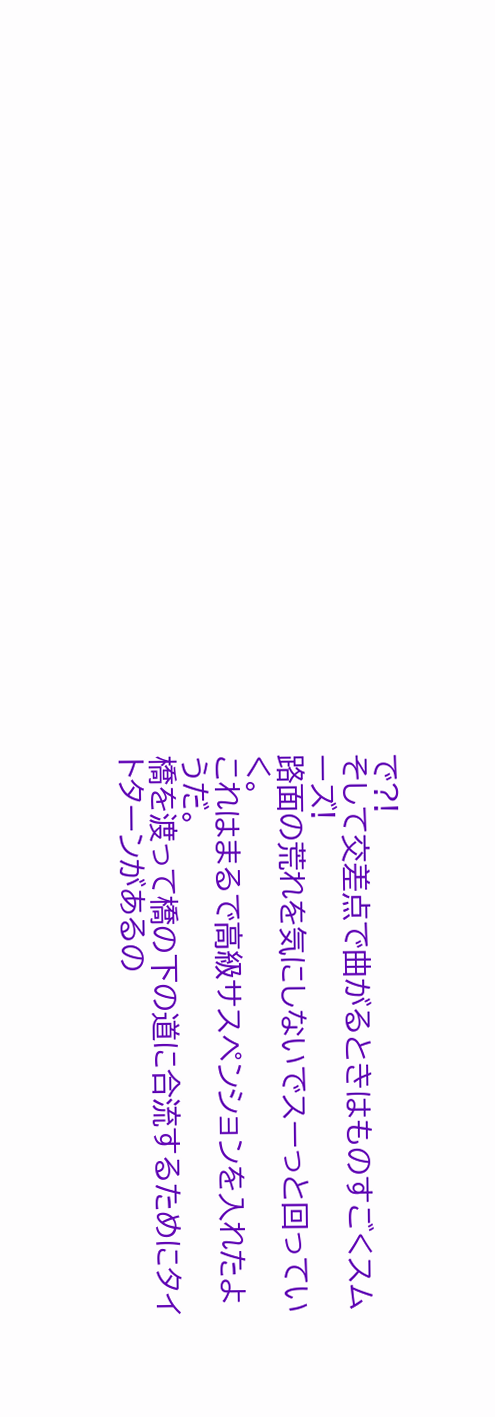で?!
そして交差点で曲がるときはものすごくスムーズ!
路面の荒れを気にしないでスーっと回っていく。
これはまるで高級サスペンションを入れたようだ。
橋を渡って橋の下の道に合流するためにタイトターンがあるの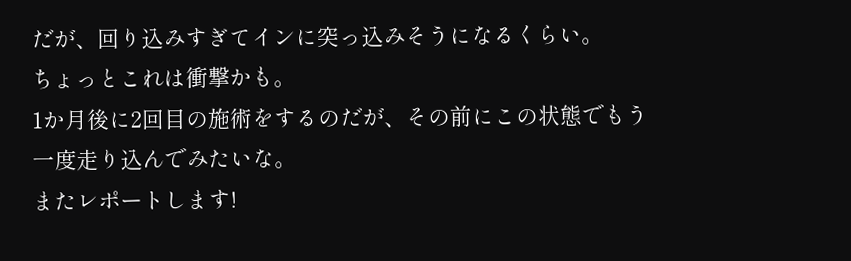だが、回り込みすぎてインに突っ込みそうになるくらい。
ちょっとこれは衝撃かも。
1か月後に2回目の施術をするのだが、その前にこの状態でもう一度走り込んでみたいな。
またレポートします!